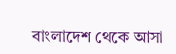বাংলাদেশ থেকে আসা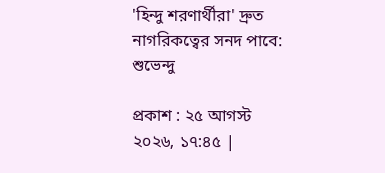'হিন্দু শরণার্থীরা' দ্রুত নাগরিকত্বের সনদ পাবে: শুভেন্দু

প্রকাশ : ২৫ আগস্ট ২০২৬, ১৭:৪৫ |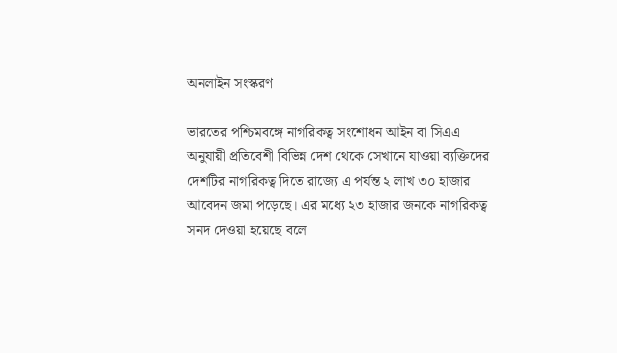অনলাইন সংস্করণ

ভারতের পশ্চিমবঙ্গে নাগরিকত্ব সংশোধন আইন বা সিএএ অনুযায়ী প্রতিবেশী বিভিন্ন দেশ থেকে সেখানে যাওয়া ব্যক্তিদের দেশটির নাগরিকত্ব দিতে রাজ্যে এ পর্যন্ত ২ লাখ ৩০ হাজার আবেদন জমা পড়েছে। এর মধ্যে ২৩ হাজার জনকে নাগরিকত্ব সনদ দেওয়া হয়েছে বলে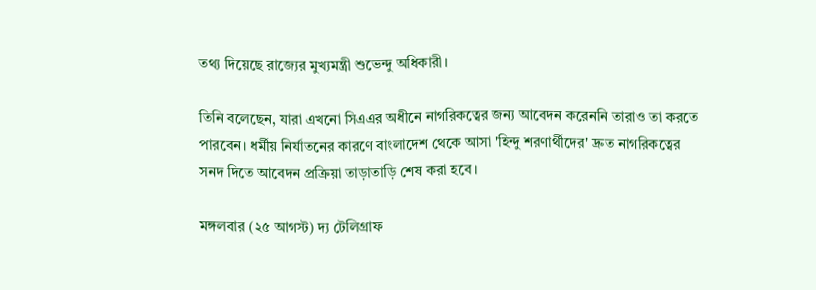তথ্য দিয়েছে রাজ্যের মুখ্যমন্ত্রী শুভেন্দু অধিকারী।

তিনি বলেছেন, যারা এখনো সিএএর অধীনে নাগরিকত্বের জন্য আবেদন করেননি তারাও তা করতে পারবেন। ধর্মীয় নির্যাতনের কারণে বাংলাদেশ থেকে আসা 'হিন্দু শরণার্থীদের' দ্রুত নাগরিকত্বের সনদ দিতে আবেদন প্রক্রিয়া তাড়াতাড়ি শেষ করা হবে।

মঙ্গলবার (২৫ আগস্ট) দ্য টেলিগ্রাফ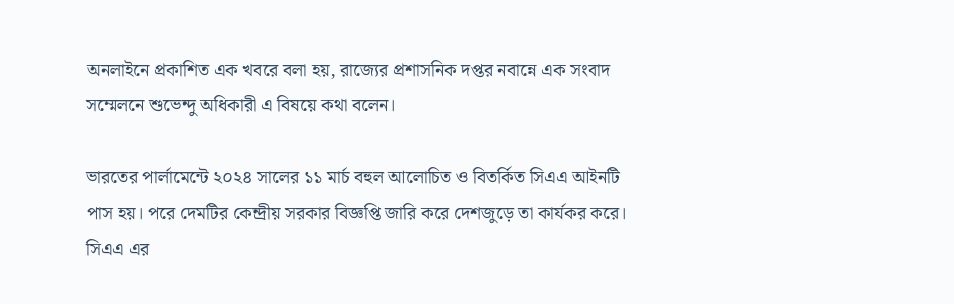অনলাইনে প্রকাশিত এক খবরে বলা হয়, রাজ্যের প্রশাসনিক দপ্তর নবান্নে এক সংবাদ সম্মেলনে শুভেন্দু অধিকারী এ বিষয়ে কথা বলেন।

ভারতের পার্লামেন্টে ২০২৪ সালের ১১ মার্চ বহুল আলোচিত ও বিতর্কিত সিএএ আইনটি পাস হয়। পরে দেমটির কেন্দ্রীয় সরকার বিজ্ঞপ্তি জারি করে দেশজুড়ে তা কার্যকর করে। সিএএ এর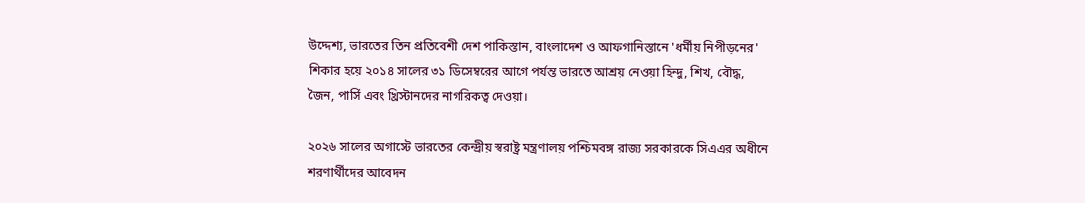উদ্দেশ্য, ভারতের তিন প্রতিবেশী দেশ পাকিস্তান, বাংলাদেশ ও আফগানিস্তানে 'ধর্মীয় নিপীড়নের' শিকার হয়ে ২০১৪ সালের ৩১ ডিসেম্বরের আগে পর্যন্ত ভারতে আশ্রয় নেওয়া হিন্দু, শিখ, বৌদ্ধ, জৈন, পার্সি এবং খ্রিস্টানদের নাগরিকত্ব দেওয়া।

২০২৬ সালের অগাস্টে ভারতের কেন্দ্রীয় স্বরাষ্ট্র মন্ত্রণালয় পশ্চিমবঙ্গ রাজ্য সরকারকে সিএএর অধীনে শরণার্থীদের আবেদন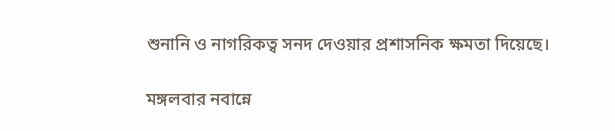শুনানি ও নাগরিকত্ব সনদ দেওয়ার প্রশাসনিক ক্ষমতা দিয়েছে।

মঙ্গলবার নবান্নে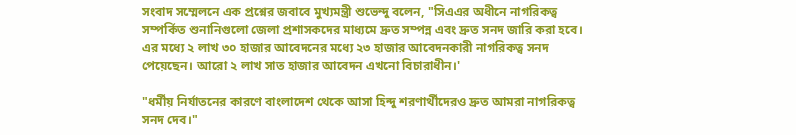সংবাদ সম্মেলনে এক প্রশ্নের জবাবে মুখ্যমন্ত্রী শুভেন্দু বলেন, "সিএএর অধীনে নাগরিকত্ব সম্পর্কিত শুনানিগুলো জেলা প্রশাসকদের মাধ্যমে দ্রুত সম্পন্ন এবং দ্রুত সনদ জারি করা হবে। এর মধ্যে ২ লাখ ৩০ হাজার আবেদনের মধ্যে ২৩ হাজার আবেদনকারী নাগরিকত্ব সনদ পেয়েছেন। আরো ২ লাখ সাত হাজার আবেদন এখনো বিচারাধীন।'

"ধর্মীয় নির্যাতনের কারণে বাংলাদেশ থেকে আসা হিন্দু শরণার্থীদেরও দ্রুত আমরা নাগরিকত্ব সনদ দেব।"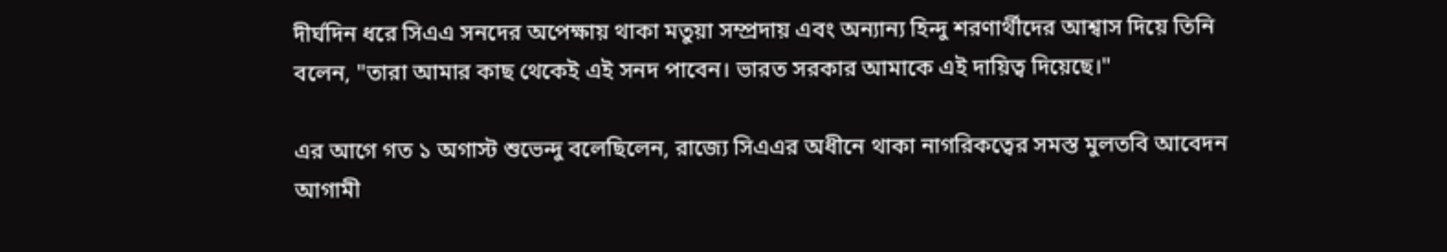দীর্ঘদিন ধরে সিএএ সনদের অপেক্ষায় থাকা মতুয়া সম্প্রদায় এবং অন্যান্য হিন্দু শরণার্থীদের আশ্বাস দিয়ে তিনি বলেন, "তারা আমার কাছ থেকেই এই সনদ পাবেন। ভারত সরকার আমাকে এই দায়িত্ব দিয়েছে।"

এর আগে গত ১ অগাস্ট শুভেন্দু বলেছিলেন, রাজ্যে সিএএর অধীনে থাকা নাগরিকত্বের সমস্ত মুলতবি আবেদন আগামী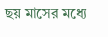ছয় মাসের মধ্যে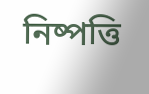নিষ্পত্তি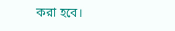করা হবে।